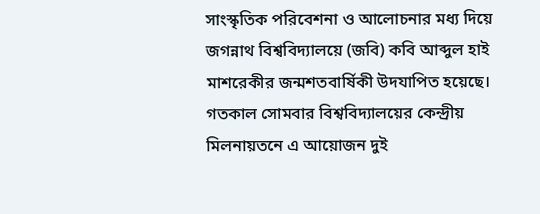সাংস্কৃতিক পরিবেশনা ও আলোচনার মধ্য দিয়ে জগন্নাথ বিশ্ববিদ্যালয়ে (জবি) কবি আব্দুল হাই মাশরেকীর জন্মশতবার্ষিকী উদযাপিত হয়েছে। গতকাল সোমবার বিশ্ববিদ্যালয়ের কেন্দ্রীয় মিলনায়তনে এ আয়োজন দুই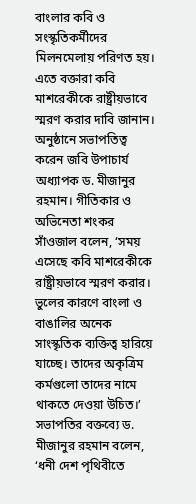বাংলার কবি ও সংস্কৃতিকর্মীদের মিলনমেলায় পরিণত হয়। এতে বক্তারা কবি মাশরেকীকে রাষ্ট্রীয়ভাবে স্মরণ করার দাবি জানান।
অনুষ্ঠানে সভাপতিত্ব করেন জবি উপাচার্য অধ্যাপক ড. মীজানুর রহমান। গীতিকার ও অভিনেতা শংকর সাঁওজাল বলেন, ‘সময় এসেছে কবি মাশরেকীকে রাষ্ট্রীয়ভাবে স্মরণ করার। ভুলের কারণে বাংলা ও বাঙালির অনেক সাংস্কৃতিক ব্যক্তিত্ব হারিয়ে যাচ্ছে। তাদের অকৃত্রিম কর্মগুলো তাদের নামে থাকতে দেওয়া উচিত।’
সভাপতির বক্তব্যে ড. মীজানুর রহমান বলেন, ‘ধনী দেশ পৃথিবীতে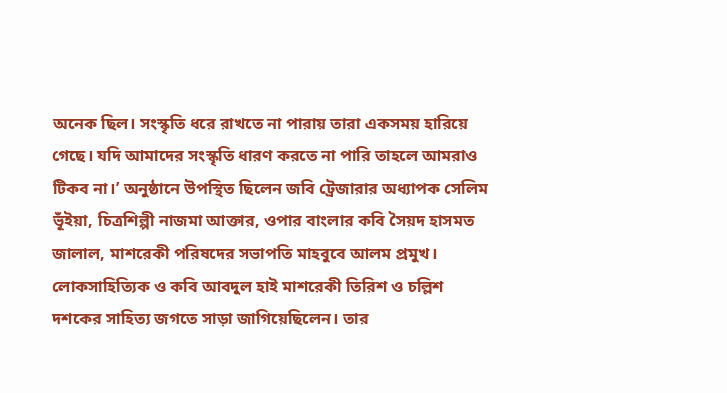অনেক ছিল। সংস্কৃতি ধরে রাখতে না পারায় তারা একসময় হারিয়ে গেছে। যদি আমাদের সংস্কৃতি ধারণ করতে না পারি তাহলে আমরাও টিকব না।’ অনুষ্ঠানে উপস্থিত ছিলেন জবি ট্রেজারার অধ্যাপক সেলিম ভূঁইয়া, চিত্রশিল্পী নাজমা আক্তার, ওপার বাংলার কবি সৈয়দ হাসমত জালাল, মাশরেকী পরিষদের সভাপতি মাহবুবে আলম প্রমুখ।
লোকসাহিত্যিক ও কবি আবদুল হাই মাশরেকী তিরিশ ও চল্লিশ দশকের সাহিত্য জগতে সাড়া জাগিয়েছিলেন। তার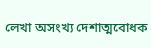লেখা অসংখ্য দেশাত্মবোধক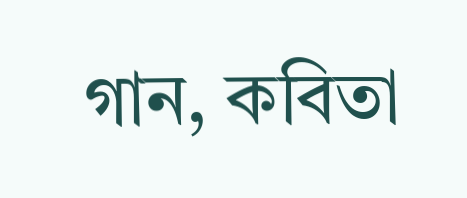গান, কবিতা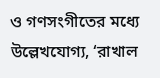ও গণসংগীতের মধ্যে উল্লেখযোগ্য, ‘রাখাল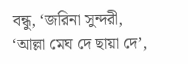বন্ধু, ‘জরিনা সুন্দরী, ‘আল্লা মেঘ দে ছায়া দে’,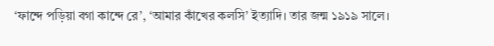‘ফান্দে পড়িয়া বগা কান্দে রে’, ‘আমার কাঁখের কলসি’ ইত্যাদি। তার জন্ম ১৯১৯ সালে।